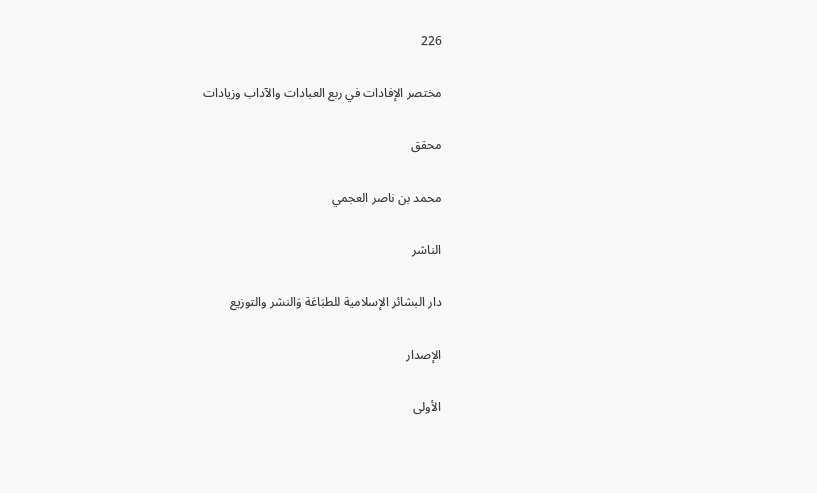226

مختصر الإفادات في ربع العبادات والآداب وزيادات

محقق

محمد بن ناصر العجمي

الناشر

دار البشائر الإسلامية للطبَاعَة وَالنشر والتوزيع

الإصدار

الأولى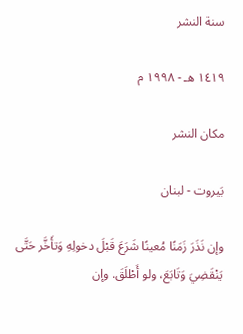سنة النشر

١٤١٩ هـ - ١٩٩٨ م

مكان النشر

بَيروت - لبنان

وإن نَذَرَ زَمَنًا مُعينًا شَرَعَ قَبْلَ دخولِهِ وَتأَخَّر حَتَّى يَنْقَضِيَ وَتَابَعَ، ولو أَطْلَقَ. وإن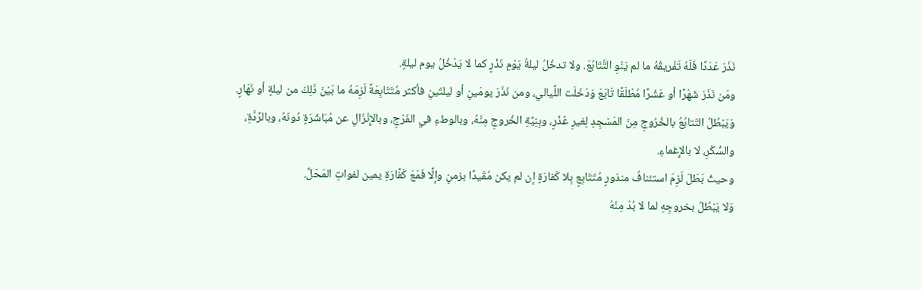نَذَرَ عَدَدًا فَلَهُ تَفْريقُهُ ما لم يَنْوِ التَّتَابُعَ. ولا تدخُلُ ليلةُ يَوْمِ نَذْرٍ كما لا يَدْخُلُ يوم ليلةٍ.
ومَن نَذَرَ شَهْرًا أو عَشْرًا مُطْلَقًا تَابَعَ وَدَخَلَت اللَّيالي، ومن نَذَرَ يومَينِ أو ليلتَينِ فأكثر مُتَتَابِعَةً لَزِمَهُ ما بَيْنَ ذَلِكَ من ليلةٍ أو نَهَارٍ.
وَيَبْطُلُ التّتابُعُ بالخُرُوجِ مِنَ المَسْجِدِ لِغيرِ عُذْرٍ، وبِنِيَّةِ الخُروجِ مِنْهُ، وبالوطءِ في الفَرْجِ، وبالإِنْزَالِ عن مُبَاشَرَةٍ دُونَهُ، وبالرِّدَّةِ، والسُّكْرِ، لا بالإِغماءِ.
وحيثُ بَطَلَ لَزِمَ استئنافُ منذورٍ مُتَتَابِعٍ بِلا كَفارَةٍ إن لم يكن مُقَيدًا بزمنٍ وإلَّا فَمَعَ كَفَّارَةِ يمين لفواتِ المَحَلِّ.
وَلا يَبْطُلُ بخروجِهِ لما لا بُدّ مِنْهُ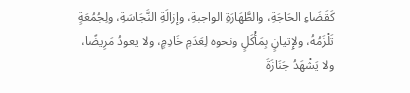كَقَضَاءِ الحَاجَةِ، والطَّهَارَةِ الواجبةِ، وإزالَةِ النَّجَاسَةِ، ولِجُمُعَةٍ تَلْزَمُهُ، ولإِتيانٍ بِمَأْكَلٍ ونحوه لِعَدَمِ خَادِمٍ، ولا يعودُ مَرِيضًا، ولا يَشْهَدُ جَنَازَةَ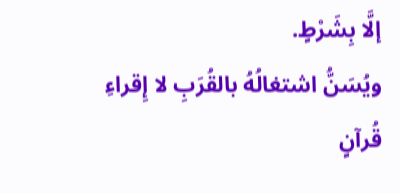إلَّا بِشَرْطٍ.
ويُسَنُّ اشتغالُهُ بالقُرَبِ لا إِقراءِ قُرآنٍ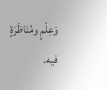وَعِلْمٍ ومُنَاظَرَةٍ فيه.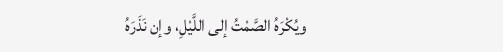ويُكْرَهُ الصَّمْتُ إلى اللَّيْلِ، وإن نَذَرَهُ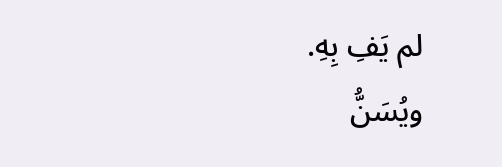لم يَفِ بِهِ.
ويُسَنُّ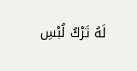لَهُ تَرْكُ لُبْسِ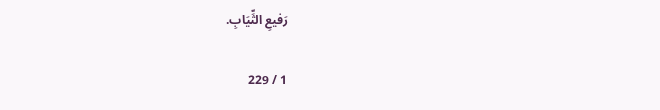رَفيعِ الثِّيَابِ.

1 / 229